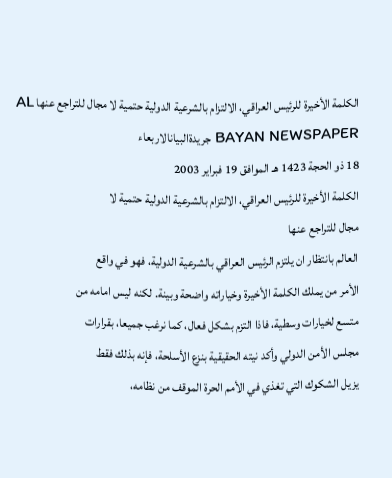الكلمة الأخيرة للرئيس العراقي، الالتزام بالشرعية الدولية حتمية لا مجال للتراجع عنها AL BAYAN NEWSPAPER جريدةالبيانالاربعاء
18 ذو الحجة 1423 هـ الموافق 19 فبراير 2003
الكلمة الأخيرة للرئيس العراقي، الالتزام بالشرعية الدولية حتمية لا
مجال للتراجع عنها
العالم بانتظار ان يلتزم الرئيس العراقي بالشرعية الدولية، فهو في واقع
الأمر من يملك الكلمة الأخيرة وخياراته واضحة وبينة. لكنه ليس امامه من
متسع لخيارات وسطية، فاذا التزم بشكل فعال، كما نرغب جميعا، بقرارات
مجلس الأمن الدولي وأكد نيته الحقيقية بنزع الأسلحة، فإنه بذلك فقط
يزيل الشكوك التي تغذي في الأمم الحرة الموقف من نظامه،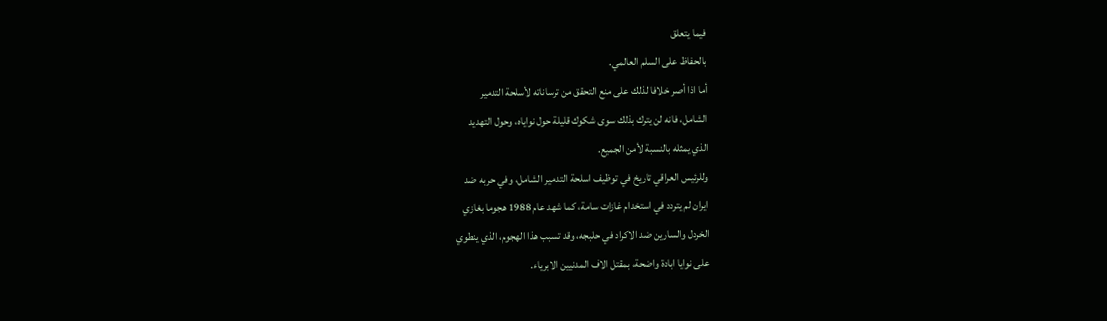فيما يتعلق
بالحفاظ على السلم العالمي.
أما اذا أصر خلافا لذلك على منع التحقق من ترساناته لأسلحة التدمير
الشامل، فانه لن يترك بذلك سوى شكوك قليلة حول نواياه، وحول التهديد
الذي يمثله بالنسبة لأمن الجميع.
وللرئيس العراقي تاريخ في توظيف اسلحة التدمير الشامل، وفي حربه ضد
ايران لم يتردد في استخدام غازات سامة، كما شهد عام 1988 هجوما بغازي
الخردل والسارين ضد الاكراد في حلبجه، وقد تسبب هذا الهجوم، الذي ينطوي
على نوايا ابادة واضحة، بمقتل الاف المدنيين الابرياء.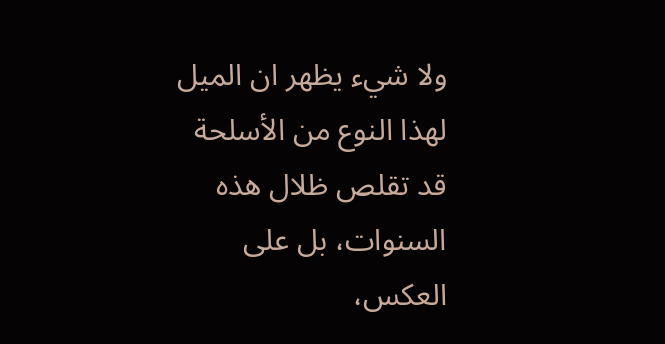ولا شيء يظهر ان الميل لهذا النوع من الأسلحة قد تقلص ظلال هذه
السنوات، بل على العكس،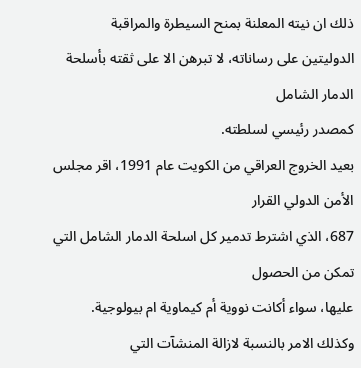ذلك ان نيته المعلنة بمنح السيطرة والمراقبة
الدوليتين على رساناته، لا تبرهن الا على ثقته بأسلحة الدمار الشامل
كمصدر رئيسي لسلطته.
بعيد الخروج العراقي من الكويت عام 1991، اقر مجلس الأمن الدولي القرار
687، الذي اشترط تدمير كل اسلحة الدمار الشامل التي تمكن من الحصول
عليها، سواء أكانت نووية أم كيماوية ام بيولوجية.
وكذلك الامر بالنسبة لازالة المنشآت التي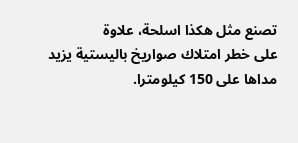تصنع مثل هكذا اسلحة، علاوة
على خطر امتلاك صواريخ باليستية يزيد مداها على 150 كيلومترا.